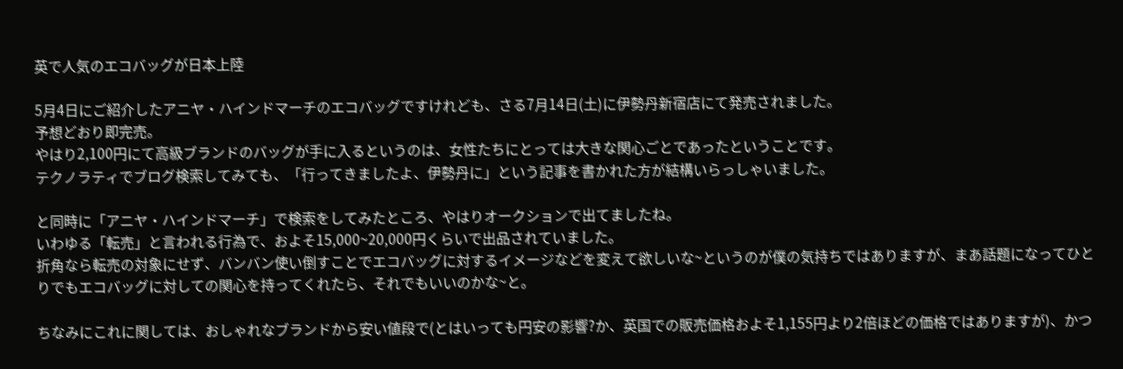英で人気のエコバッグが日本上陸

5月4日にご紹介したアニヤ・ハインドマーチのエコバッグですけれども、さる7月14日(土)に伊勢丹新宿店にて発売されました。
予想どおり即完売。
やはり2,100円にて高級ブランドのバッグが手に入るというのは、女性たちにとっては大きな関心ごとであったということです。
テクノラティでブログ検索してみても、「行ってきましたよ、伊勢丹に」という記事を書かれた方が結構いらっしゃいました。

と同時に「アニヤ・ハインドマーチ」で検索をしてみたところ、やはりオークションで出てましたね。
いわゆる「転売」と言われる行為で、およそ15,000~20,000円くらいで出品されていました。
折角なら転売の対象にせず、バンバン使い倒すことでエコバッグに対するイメージなどを変えて欲しいな~というのが僕の気持ちではありますが、まあ話題になってひとりでもエコバッグに対しての関心を持ってくれたら、それでもいいのかな~と。

ちなみにこれに関しては、おしゃれなブランドから安い値段で(とはいっても円安の影響?か、英国での販売価格およそ1,155円より2倍ほどの価格ではありますが)、かつ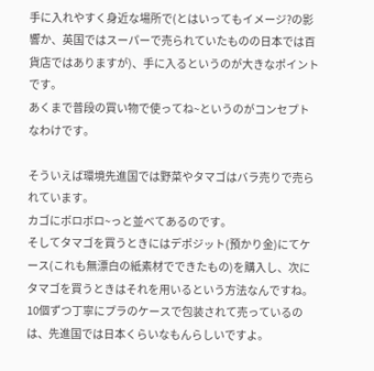手に入れやすく身近な場所で(とはいってもイメージ?の影響か、英国ではスーパーで売られていたものの日本では百貨店ではありますが)、手に入るというのが大きなポイントです。
あくまで普段の買い物で使ってね~というのがコンセプトなわけです。

そういえば環境先進国では野菜やタマゴはバラ売りで売られています。
カゴにボロボロ~っと並べてあるのです。
そしてタマゴを買うときにはデポジット(預かり金)にてケース(これも無漂白の紙素材でできたもの)を購入し、次にタマゴを買うときはそれを用いるという方法なんですね。
10個ずつ丁寧にプラのケースで包装されて売っているのは、先進国では日本くらいなもんらしいですよ。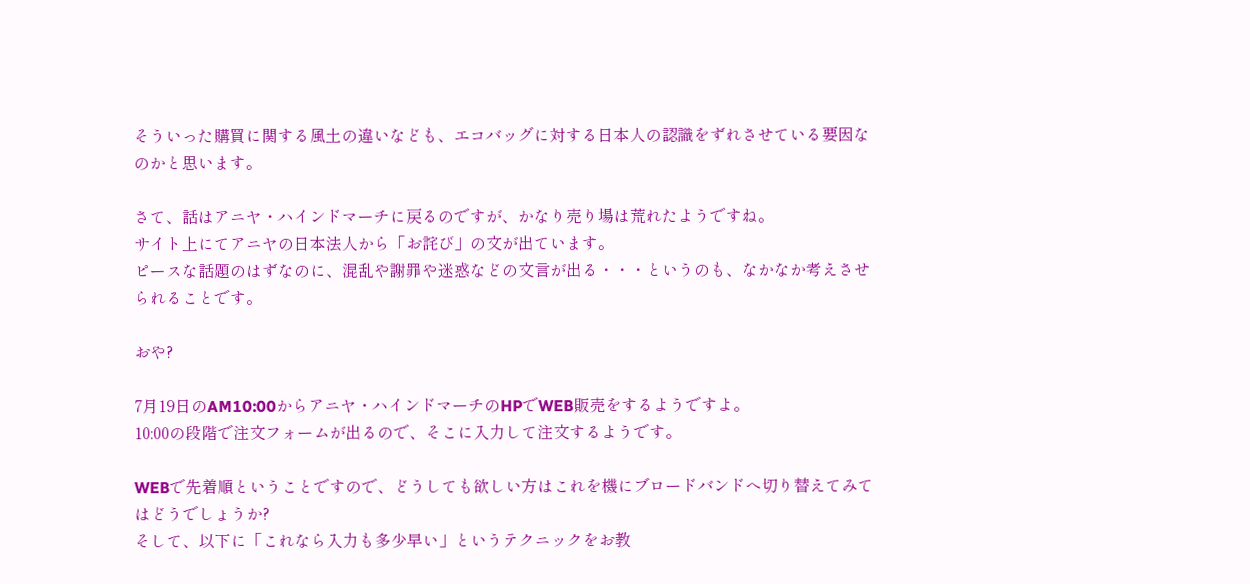そういった購買に関する風土の違いなども、エコバッグに対する日本人の認識をずれさせている要因なのかと思います。

さて、話はアニヤ・ハインドマーチに戻るのですが、かなり売り場は荒れたようですね。
サイト上にてアニヤの日本法人から「お詫び」の文が出ています。
ピースな話題のはずなのに、混乱や謝罪や迷惑などの文言が出る・・・というのも、なかなか考えさせられることです。

おや?

7月19日のAM10:00からアニヤ・ハインドマーチのHPでWEB販売をするようですよ。
10:00の段階で注文フォームが出るので、そこに入力して注文するようです。

WEBで先着順ということですので、どうしても欲しい方はこれを機にブロードバンドへ切り替えてみてはどうでしょうか?
そして、以下に「これなら入力も多少早い」というテクニックをお教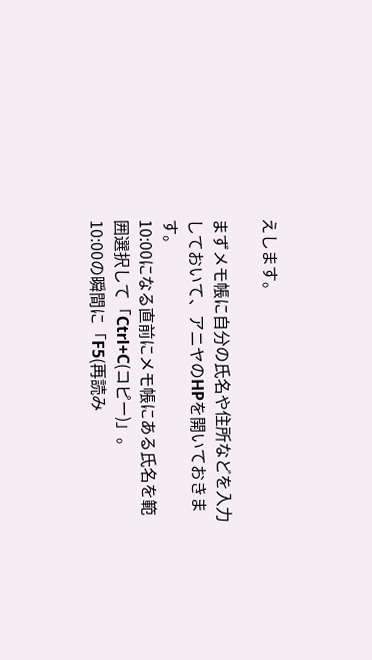えします。

まずメモ帳に自分の氏名や住所などを入力しておいて、アニヤのHPを開いておきます。
10:00になる直前にメモ帳にある氏名を範囲選択して「Ctrl+C(コピー)」。
10:00の瞬間に「F5(再読み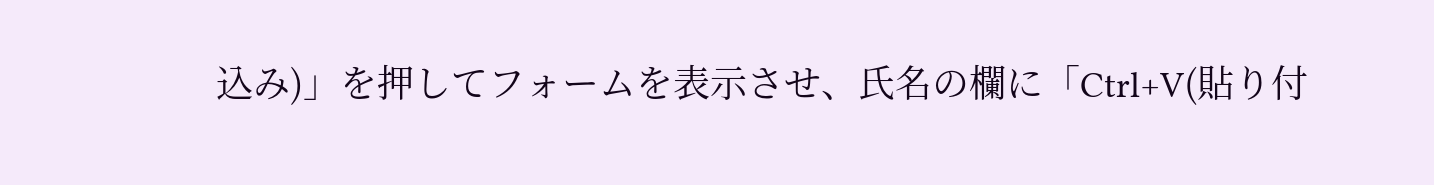込み)」を押してフォームを表示させ、氏名の欄に「Ctrl+V(貼り付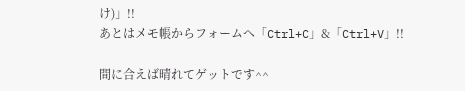け)」!!
あとはメモ帳からフォームへ「Ctrl+C」&「Ctrl+V」!!

間に合えば晴れてゲットです^^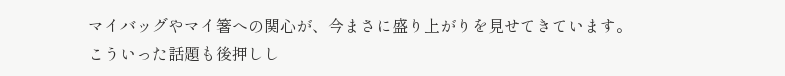マイバッグやマイ箸への関心が、今まさに盛り上がりを見せてきています。
こういった話題も後押しし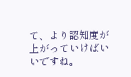て、より認知度が上がっていけばいいですね。